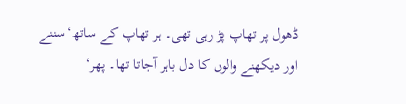ڈھول پر تھاپ پڑ رہی تھی۔ ہر تھاپ کے ساتھ‘سننے اور دیکھنے والوں کا دل باہر آجاتا تھا۔ پھر‘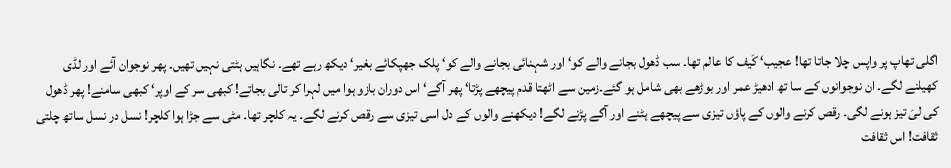اگلی تھاپ پر واپس چلا جاتا تھا! عجیب‘ کَیف کا عالم تھا۔ سب ڈھول بجانے والے کو‘ اور شہنائی بجانے والے کو‘ پلک جھپکائے بغیر‘ دیکھ رہے تھے۔ نگاہیں ہٹتی نہیں تھیں۔ پھر نوجوان آئے اور لڈی کھیلنے لگے۔ ان نوجوانوں کے سا تھ ادھیڑ عمر اور بوڑھے بھی شامل ہو گئے۔زمین سے اٹھتا قدم پیچھے پڑتا‘ پھر آگے‘ اس دوران بازو ہوا میں لہرا کر تالی بجاتے! کبھی سر کے اوپر‘ کبھی سامنے! پھر ڈھول کی لیَ تیز ہونے لگی۔ رقص کرنے والوں کے پاؤں تیزی سے پیچھے ہٹنے اور آگے پڑنے لگے! دیکھنے والوں کے دل اسی تیزی سے رقص کرنے لگے۔ یہ کلچر تھا۔ مٹی سے جڑا ہوا کلچر! نسل در نسل ساتھ چلتی ثقافت! اس ثقافت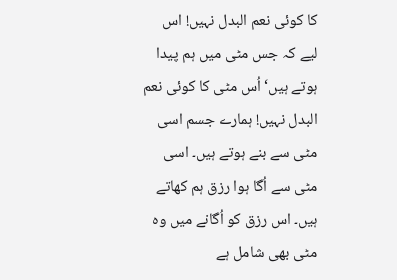کا کوئی نعم البدل نہیں! اس لیے کہ جس مٹی میں ہم پیدا ہوتے ہیں‘ اُس مٹی کا کوئی نعم البدل نہیں! ہمارے جسم اسی مٹی سے بنے ہوتے ہیں۔ اسی مٹی سے اُگا ہوا رزق ہم کھاتے ہیں۔ اس رزق کو اُگانے میں وہ مٹی بھی شامل ہے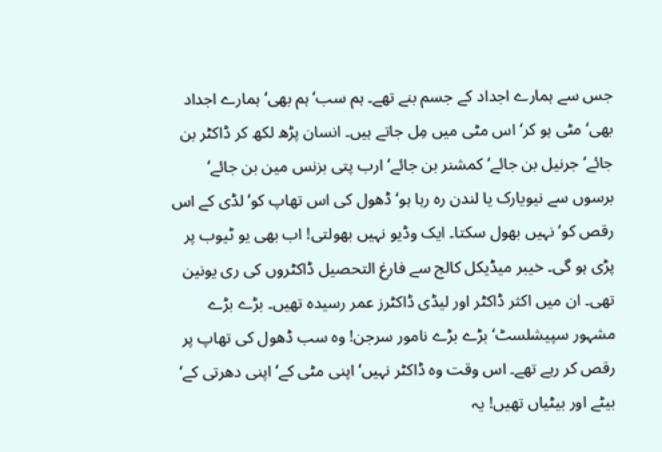جس سے ہمارے اجداد کے جسم بنے تھے۔ ہم سب‘ ہم بھی‘ ہمارے اجداد بھی‘ مٹی ہو کر‘ اس مٹی میں مِل جاتے ہیں۔ انسان پڑھ لکھ کر ڈاکٹر بن جائے‘ جرنیل بن جائے‘ کمشنر بن جائے‘ ارب پتی بزنس مین بن جائے‘ برسوں سے نیویارک یا لندن رہ رہا ہو‘ ڈھول کی اس تھاپ کو‘ لڈی کے اس رقص کو‘ نہیں بھول سکتا۔ ایک وڈیو نہیں بھولتی! اب بھی یو ٹیوب پر پڑی ہو گی۔ خیبر میڈیکل کالج سے فارغ التحصیل ڈاکٹروں کی ری یونین تھی۔ ان میں اکثر ڈاکٹر اور لیڈی ڈاکٹرز عمر رسیدہ تھیں۔ بڑے بڑے مشہور سپیشلسٹ‘ بڑے بڑے نامور سرجن! وہ سب ڈھول کی تھاپ پر رقص کر رہے تھے۔ اس وقت وہ ڈاکٹر نہیں‘ اپنی مٹی کے‘ اپنی دھرتی کے‘ بیٹے اور بیٹیاں تھیں! یہ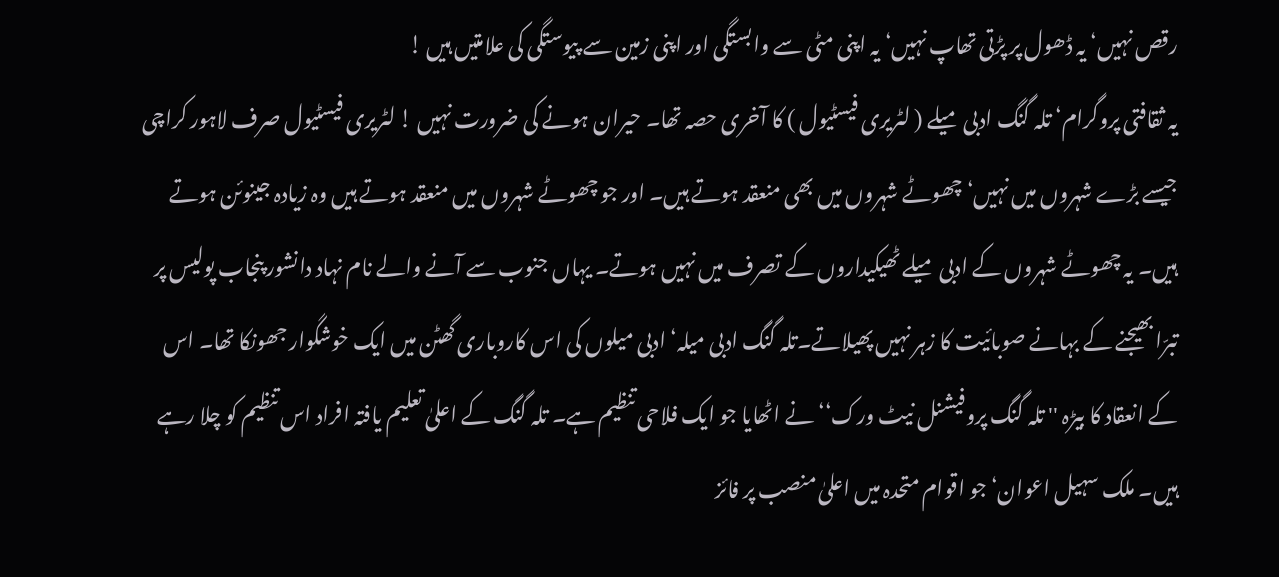رقص نہیں‘ یہ ڈھول پر پڑتی تھاپ نہیں‘ یہ اپنی مٹی سے وابستگی اور اپنی زمین سے پیوستگی کی علامتیں ہیں !
یہ ثقافتی پروگرام‘ تلہ گنگ ادبی میلے ( لٹریری فیسٹیول ) کا آخری حصہ تھا۔ حیران ہونے کی ضرورت نہیں ! لٹریری فیسٹیول صرف لاہور کراچی جیسے بڑے شہروں میں نہیں‘ چھوٹے شہروں میں بھی منعقد ہوتے ہیں۔ اور جو چھوٹے شہروں میں منعقد ہوتے ہیں وہ زیادہ جینوئن ہوتے ہیں۔ یہ چھوٹے شہروں کے ادبی میلے ٹھیکیداروں کے تصرف میں نہیں ہوتے۔ یہاں جنوب سے آنے والے نام نہاد دانشور پنجاب پولیس پر تبرّا بھیجنے کے بہانے صوبائیت کا زہر نہیں پھیلاتے۔تلہ گنگ ادبی میلہ‘ ادبی میلوں کی اس کاروباری گھٹن میں ایک خوشگوار جھونکا تھا۔ اس کے انعقاد کا بیڑہ '' تلہ گنگ پروفیشنل نیٹ ورک‘‘ نے اٹھایا جو ایک فلاحی تنظیم ہے۔ تلہ گنگ کے اعلیٰ تعلیم یافتہ افراد اس تنظیم کو چلا رہے ہیں۔ ملک سہیل اعوان‘ جو اقوام متحدہ میں اعلیٰ منصب پر فائز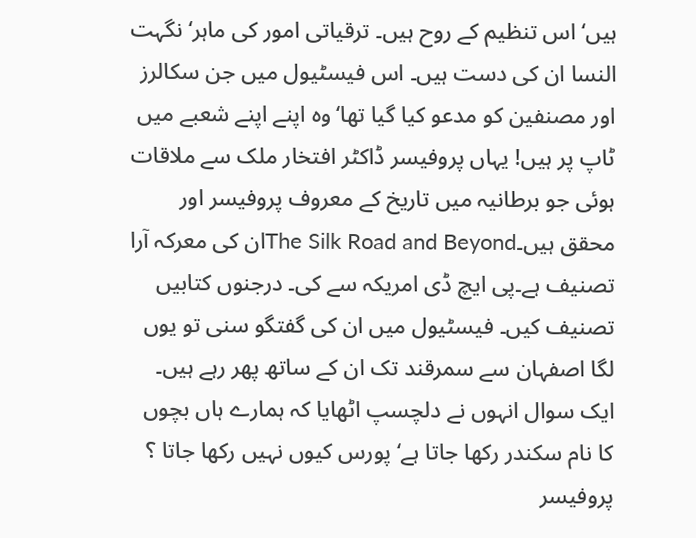ہیں‘ اس تنظیم کے روح ہیں۔ ترقیاتی امور کی ماہر‘ نگہت النسا ان کی دست ہیں۔ اس فیسٹیول میں جن سکالرز اور مصنفین کو مدعو کیا گیا تھا‘وہ اپنے اپنے شعبے میں ٹاپ پر ہیں! یہاں پروفیسر ڈاکٹر افتخار ملک سے ملاقات ہوئی جو برطانیہ میں تاریخ کے معروف پروفیسر اور محقق ہیں۔The Silk Road and Beyondان کی معرکہ آرا تصنیف ہے۔پی ایچ ڈی امریکہ سے کی۔ درجنوں کتابیں تصنیف کیں۔ فیسٹیول میں ان کی گفتگو سنی تو یوں لگا اصفہان سے سمرقند تک ان کے ساتھ پھر رہے ہیں۔ ایک سوال انہوں نے دلچسپ اٹھایا کہ ہمارے ہاں بچوں کا نام سکندر رکھا جاتا ہے‘ پورس کیوں نہیں رکھا جاتا ؟ پروفیسر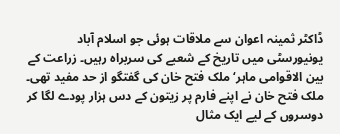ڈاکٹر ثمینہ اعوان سے ملاقات ہوئی جو اسلام آباد یونیورسٹی میں تاریخ کے شعبے کی سربراہ رہیں۔ زراعت کے بین الاقوامی ماہر‘ ملک فتح خان کی گفتگو از حد مفید تھی۔ ملک فتح خان نے اپنے فارم پر زیتون کے دس ہزار پودے لگا کر دوسروں کے لیے ایک مثال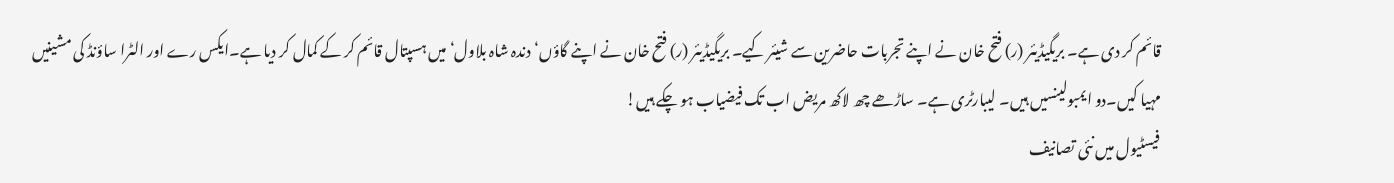قائم کر دی ہے۔ بریگیڈیئر (ر) فتح خان نے اپنے تجربات حاضرین سے شیئر کیے۔ بریگیڈیئر (ر) فتح خان نے اپنے گاؤں‘ دندہ شاہ بلاول‘ میں ہسپتال قائم کر کے کمال کر دیا ہے۔ایکس رے اور الٹرا ساؤنڈ کی مشینیں مہیا کیں۔دو ایمبولینسیں ہیں۔ لیبارٹری ہے۔ ساڑھے چھ لاکھ مریض اب تک فیضیاب ہو چکے ہیں!
فیسٹیول میں نئی تصانیف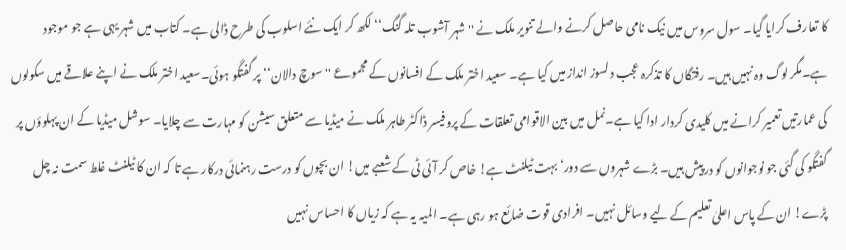کا تعارف کرایا گیا۔ سول سروس میں نیک نامی حاصل کرنے والے تنویر ملک نے '' شہر آشوب تلہ گنگ‘‘ لکھ کر ایک نئے اسلوب کی طرح ڈالی ہے۔ کتاب میں شہر یہی ہے جو موجود ہے۔مگر لوگ وہ نہیں ہیں۔ رفتگاں کا تذکرہ عجب دلسوز انداز میں کیا ہے۔ سعید اختر ملک کے افسانوں کے مجموعے ''سوچ دالان‘‘ پر گفتگو ہوئی۔سعید اختر ملک نے اپنے علاقے میں سکولوں کی عمارتیں تعمیر کرانے میں کلیدی کردار ادا کیا ہے۔نمل میں بین الاقوامی تعلقات کے پروفیسر ڈاکٹر طاہر ملک نے میڈیا سے متعلق سیشن کو مہارت سے چلایا۔ سوشل میڈیا کے ان پہلوؤں پر گفتگو کی گئی جو نوجوانوں کو درپیش ہیں۔ بڑے شہروں سے دور‘ بہت ٹیلنٹ ہے! خاص کر آئی ٹی کے شعبے میں! ان بچوں کو درست رہنمائی درکار ہے تا کہ ان کا ٹیلنٹ غلط سمت نہ چل پڑے! ان کے پاس اعلیٰ تعلیم کے لیے وسائل نہیں۔ افرادی قوت ضائع ہو رہی ہے۔ المیہ یہ ہے کہ زیاں کا احساس نہیں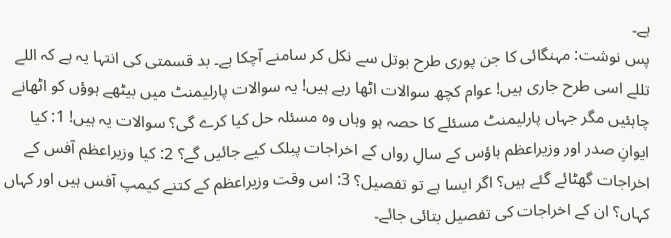ہے۔
پس نوشت: مہنگائی کا جن پوری طرح بوتل سے نکل کر سامنے آچکا ہے۔ بد قسمتی کی انتہا یہ ہے کہ اللے تللے اسی طرح جاری ہیں! عوام کچھ سوالات اٹھا رہے ہیں! یہ سوالات پارلیمنٹ میں بیٹھے ہوؤں کو اٹھانے چاہئیں مگر جہاں پارلیمنٹ مسئلے کا حصہ ہو وہاں وہ مسئلہ حل کیا کرے گی؟ سوالات یہ ہیں! 1: کیا ایوانِ صدر اور وزیراعظم ہاؤس کے سالِ رواں کے اخراجات پبلک کیے جائیں گے؟ 2: کیا وزیراعظم آفس کے اخراجات گھٹائے گئے ہیں؟ اگر ایسا ہے تو تفصیل؟ 3: اس وقت وزیراعظم کے کتنے کیمپ آفس ہیں اور کہاں کہاں؟ ان کے اخراجات کی تفصیل بتائی جائے۔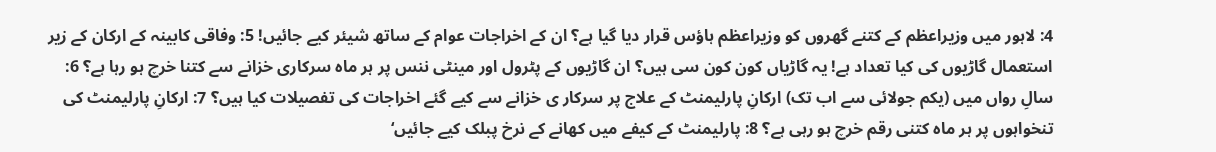4: لاہور میں وزیراعظم کے کتنے گھروں کو وزیراعظم ہاؤس قرار دیا گیا ہے؟ ان کے اخراجات عوام کے ساتھ شیئر کیے جائیں! 5: وفاقی کابینہ کے ارکان کے زیر استعمال گاڑیوں کی کیا تعداد ہے! یہ گاڑیاں کون کون سی ہیں؟ ان گاڑیوں کے پٹرول اور مینٹی ننس پر ہر ماہ سرکاری خزانے سے کتنا خرچ ہو رہا ہے؟ 6: سالِ رواں میں (یکم جولائی سے اب تک) ارکانِ پارلیمنٹ کے علاج پر سرکار ی خزانے سے کیے گئے اخراجات کی تفصیلات کیا ہیں؟ 7: ارکانِ پارلیمنٹ کی تنخواہوں پر ہر ماہ کتنی رقم خرچ ہو رہی ہے؟ 8: پارلیمنٹ کے کیفے میں کھانے کے نرخ پبلک کیے جائیں‘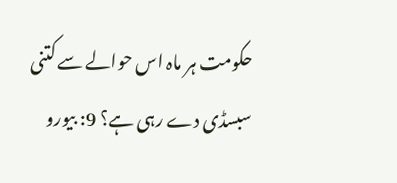حکومت ہر ماہ اس حوالے سے کتنی سبسڈی دے رہی ہے؟ 9: بیورو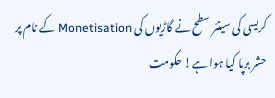کریسی کی سینئر سطح نے گاڑیوں کی Monetisation کے نام پر حشر برپا کیا ہوا ہے! حکومت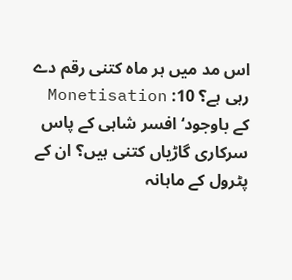اس مد میں ہر ماہ کتنی رقم دے رہی ہے؟ 10: Monetisation کے باوجود‘ افسر شاہی کے پاس سرکاری گاڑیاں کتنی ہیں؟ ان کے پٹرول کے ماہانہ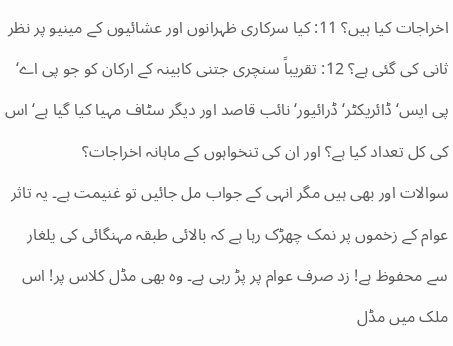اخراجات کیا ہیں؟ 11: کیا سرکاری ظہرانوں اور عشائیوں کے مینیو پر نظر ثانی کی گئی ہے؟ 12: تقریباً سنچری جتنی کابینہ کے ارکان کو جو پی اے‘ پی ایس‘ ڈائریکٹر‘ ڈرائیور‘ نائب قاصد اور دیگر سٹاف مہیا کیا گیا ہے‘ اس کی کل تعداد کیا ہے؟ اور ان کی تنخواہوں کے ماہانہ اخراجات؟
سوالات اور بھی ہیں مگر انہی کے جواب مل جائیں تو غنیمت ہے۔ یہ تاثر عوام کے زخموں پر نمک چھڑک رہا ہے کہ بالائی طبقہ مہنگائی کی یلغار سے محفوظ ہے! زد صرف عوام پر پڑ رہی ہے۔ وہ بھی مڈل کلاس پر! اس ملک میں مڈل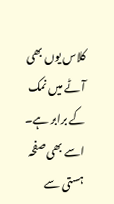کلاس یوں بھی آٹے میں نمک کے برابر ہے۔ اسے بھی صفحہ ہستی سے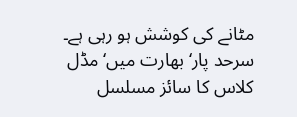مٹانے کی کوشش ہو رہی ہے۔ سرحد پار‘ بھارت میں‘ مڈل کلاس کا سائز مسلسل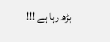بڑھ رہا ہے !!!